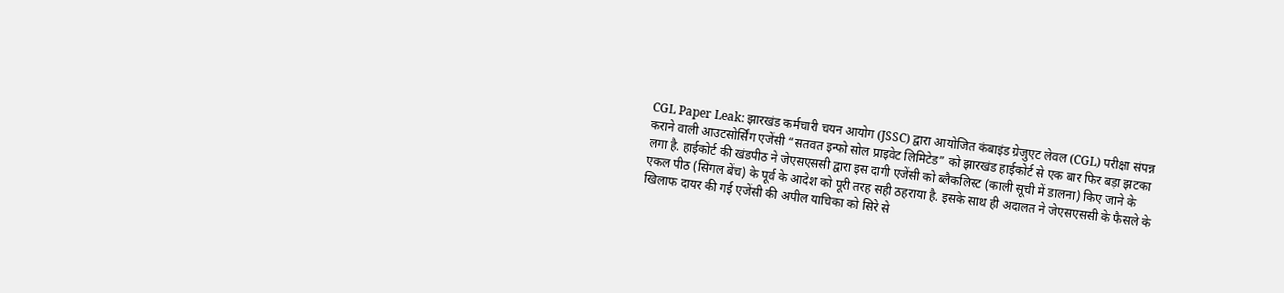CGL Paper Leak: झारखंड कर्मचारी चयन आयोग (JSSC) द्वारा आयोजित कंबाइंड ग्रेजुएट लेवल (CGL) परीक्षा संपन्न कराने वाली आउटसोर्सिंग एजेंसी “सतवत इन्फो सोल प्राइवेट लिमिटेड” को झारखंड हाईकोर्ट से एक बार फिर बड़ा झटका लगा है. हाईकोर्ट की खंडपीठ ने जेएसएससी द्वारा इस दागी एजेंसी को ब्लैकलिस्ट (काली सूची में डालना) किए जाने के एकल पीठ (सिंगल बेंच) के पूर्व के आदेश को पूरी तरह सही ठहराया है. इसके साथ ही अदालत ने जेएसएससी के फैसले के खिलाफ दायर की गई एजेंसी की अपील याचिका को सिरे से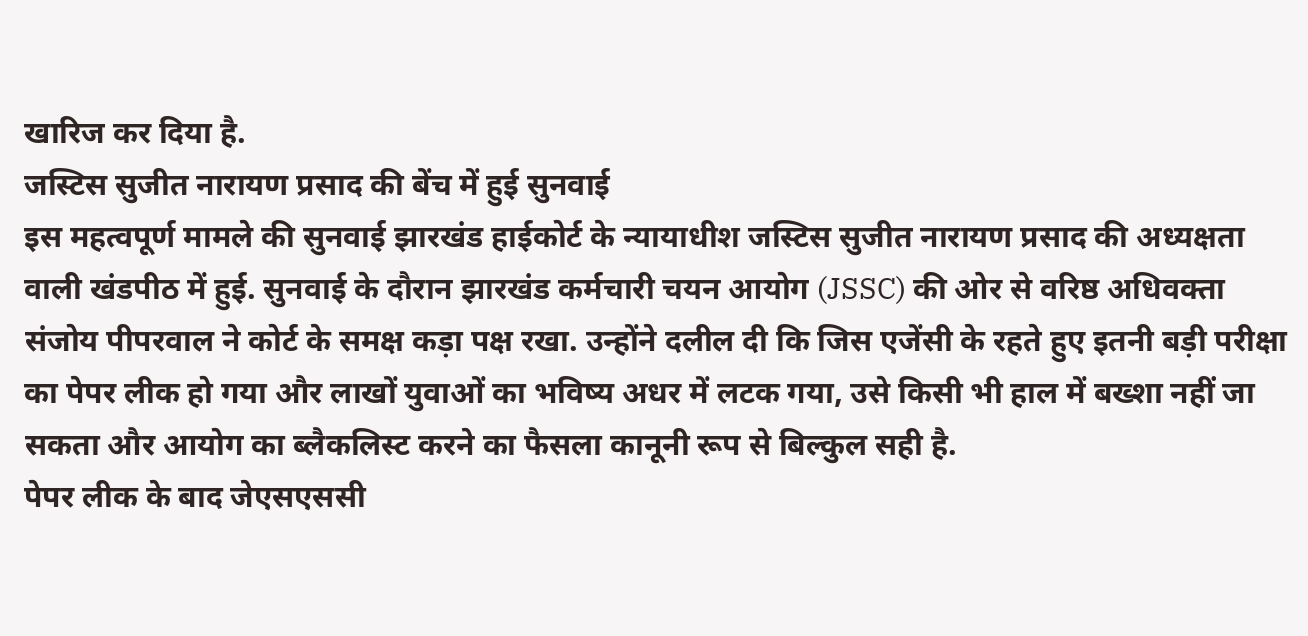खारिज कर दिया है.
जस्टिस सुजीत नारायण प्रसाद की बेंच में हुई सुनवाई
इस महत्वपूर्ण मामले की सुनवाई झारखंड हाईकोर्ट के न्यायाधीश जस्टिस सुजीत नारायण प्रसाद की अध्यक्षता वाली खंडपीठ में हुई. सुनवाई के दौरान झारखंड कर्मचारी चयन आयोग (JSSC) की ओर से वरिष्ठ अधिवक्ता संजोय पीपरवाल ने कोर्ट के समक्ष कड़ा पक्ष रखा. उन्होंने दलील दी कि जिस एजेंसी के रहते हुए इतनी बड़ी परीक्षा का पेपर लीक हो गया और लाखों युवाओं का भविष्य अधर में लटक गया, उसे किसी भी हाल में बख्शा नहीं जा सकता और आयोग का ब्लैकलिस्ट करने का फैसला कानूनी रूप से बिल्कुल सही है.
पेपर लीक के बाद जेएसएससी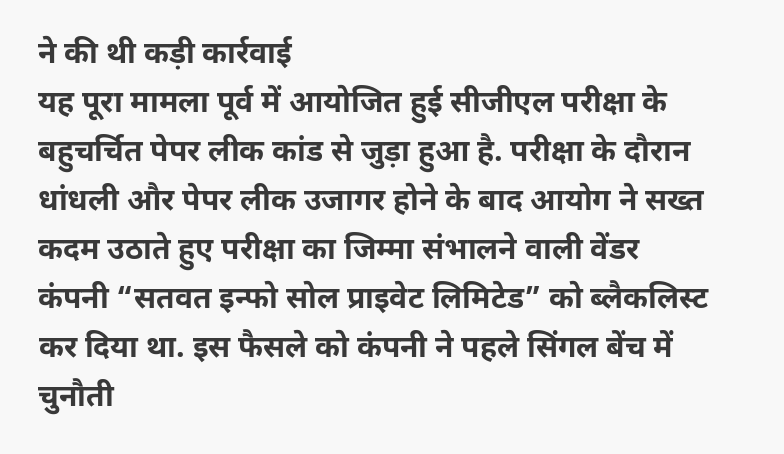ने की थी कड़ी कार्रवाई
यह पूरा मामला पूर्व में आयोजित हुई सीजीएल परीक्षा के बहुचर्चित पेपर लीक कांड से जुड़ा हुआ है. परीक्षा के दौरान धांधली और पेपर लीक उजागर होने के बाद आयोग ने सख्त कदम उठाते हुए परीक्षा का जिम्मा संभालने वाली वेंडर कंपनी “सतवत इन्फो सोल प्राइवेट लिमिटेड” को ब्लैकलिस्ट कर दिया था. इस फैसले को कंपनी ने पहले सिंगल बेंच में चुनौती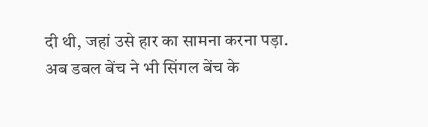दी थी, जहां उसे हार का सामना करना पड़ा. अब डबल बेंच ने भी सिंगल बेंच के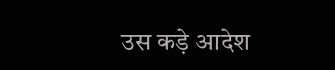उस कड़े आदेश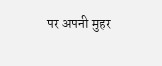पर अपनी मुहर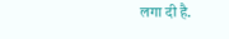लगा दी है.